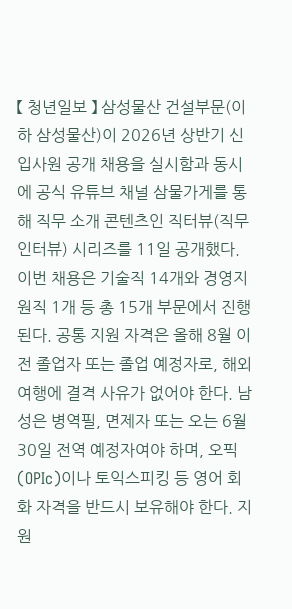【 청년일보 】 삼성물산 건설부문(이하 삼성물산)이 2026년 상반기 신입사원 공개 채용을 실시함과 동시에 공식 유튜브 채널 삼물가게를 통해 직무 소개 콘텐츠인 직터뷰(직무 인터뷰) 시리즈를 11일 공개했다. 이번 채용은 기술직 14개와 경영지원직 1개 등 총 15개 부문에서 진행된다. 공통 지원 자격은 올해 8월 이전 졸업자 또는 졸업 예정자로, 해외여행에 결격 사유가 없어야 한다. 남성은 병역필, 면제자 또는 오는 6월 30일 전역 예정자여야 하며, 오픽(OPIc)이나 토익스피킹 등 영어 회화 자격을 반드시 보유해야 한다. 지원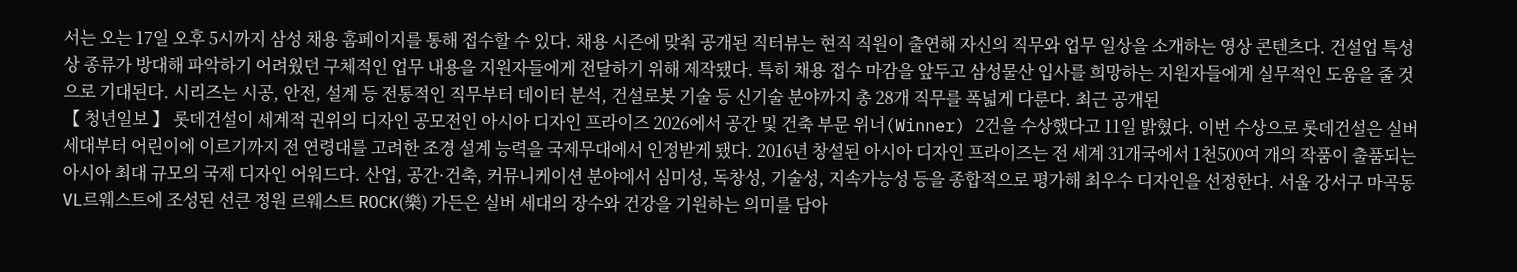서는 오는 17일 오후 5시까지 삼성 채용 홈페이지를 통해 접수할 수 있다. 채용 시즌에 맞춰 공개된 직터뷰는 현직 직원이 출연해 자신의 직무와 업무 일상을 소개하는 영상 콘텐츠다. 건설업 특성상 종류가 방대해 파악하기 어려웠던 구체적인 업무 내용을 지원자들에게 전달하기 위해 제작됐다. 특히 채용 접수 마감을 앞두고 삼성물산 입사를 희망하는 지원자들에게 실무적인 도움을 줄 것으로 기대된다. 시리즈는 시공, 안전, 설계 등 전통적인 직무부터 데이터 분석, 건설로봇 기술 등 신기술 분야까지 총 28개 직무를 폭넓게 다룬다. 최근 공개된
【 청년일보 】 롯데건설이 세계적 권위의 디자인 공모전인 아시아 디자인 프라이즈 2026에서 공간 및 건축 부문 위너(Winner) 2건을 수상했다고 11일 밝혔다. 이번 수상으로 롯데건설은 실버 세대부터 어린이에 이르기까지 전 연령대를 고려한 조경 설계 능력을 국제무대에서 인정받게 됐다. 2016년 창설된 아시아 디자인 프라이즈는 전 세계 31개국에서 1천500여 개의 작품이 출품되는 아시아 최대 규모의 국제 디자인 어워드다. 산업, 공간·건축, 커뮤니케이션 분야에서 심미성, 독창성, 기술성, 지속가능성 등을 종합적으로 평가해 최우수 디자인을 선정한다. 서울 강서구 마곡동 VL르웨스트에 조성된 선큰 정원 르웨스트 ROCK(樂) 가든은 실버 세대의 장수와 건강을 기원하는 의미를 담아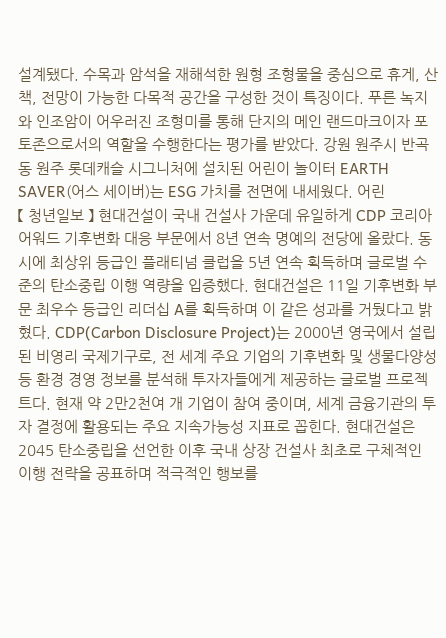설계됐다. 수목과 암석을 재해석한 원형 조형물을 중심으로 휴게, 산책, 전망이 가능한 다목적 공간을 구성한 것이 특징이다. 푸른 녹지와 인조암이 어우러진 조형미를 통해 단지의 메인 랜드마크이자 포토존으로서의 역할을 수행한다는 평가를 받았다. 강원 원주시 반곡동 원주 롯데캐슬 시그니처에 설치된 어린이 놀이터 EARTH SAVER(어스 세이버)는 ESG 가치를 전면에 내세웠다. 어린
【 청년일보 】 현대건설이 국내 건설사 가운데 유일하게 CDP 코리아 어워드 기후변화 대응 부문에서 8년 연속 명예의 전당에 올랐다. 동시에 최상위 등급인 플래티넘 클럽을 5년 연속 획득하며 글로벌 수준의 탄소중립 이행 역량을 입증했다. 현대건설은 11일 기후변화 부문 최우수 등급인 리더십 A를 획득하며 이 같은 성과를 거뒀다고 밝혔다. CDP(Carbon Disclosure Project)는 2000년 영국에서 설립된 비영리 국제기구로, 전 세계 주요 기업의 기후변화 및 생물다양성 등 환경 경영 정보를 분석해 투자자들에게 제공하는 글로벌 프로젝트다. 현재 약 2만2천여 개 기업이 참여 중이며, 세계 금융기관의 투자 결정에 활용되는 주요 지속가능성 지표로 꼽힌다. 현대건설은 2045 탄소중립을 선언한 이후 국내 상장 건설사 최초로 구체적인 이행 전략을 공표하며 적극적인 행보를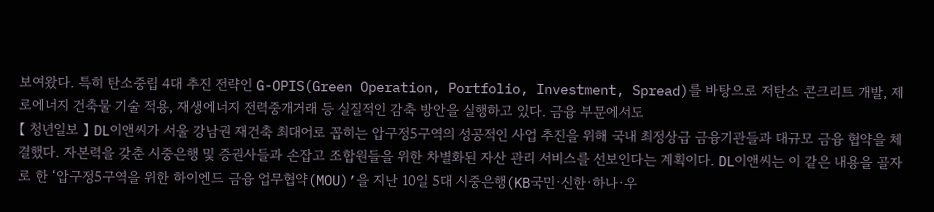보여왔다. 특히 탄소중립 4대 추진 전략인 G-OPIS(Green Operation, Portfolio, Investment, Spread)를 바탕으로 저탄소 콘크리트 개발, 제로에너지 건축물 기술 적용, 재생에너지 전력중개거래 등 실질적인 감축 방안을 실행하고 있다. 금융 부문에서도
【 청년일보 】 DL이앤씨가 서울 강남권 재건축 최대어로 꼽히는 압구정5구역의 성공적인 사업 추진을 위해 국내 최정상급 금융기관들과 대규모 금융 협약을 체결했다. 자본력을 갖춘 시중은행 및 증권사들과 손잡고 조합원들을 위한 차별화된 자산 관리 서비스를 선보인다는 계획이다. DL이앤씨는 이 같은 내용을 골자로 한 ‘압구정5구역을 위한 하이엔드 금융 업무협약(MOU)’을 지난 10일 5대 시중은행(KB국민·신한·하나·우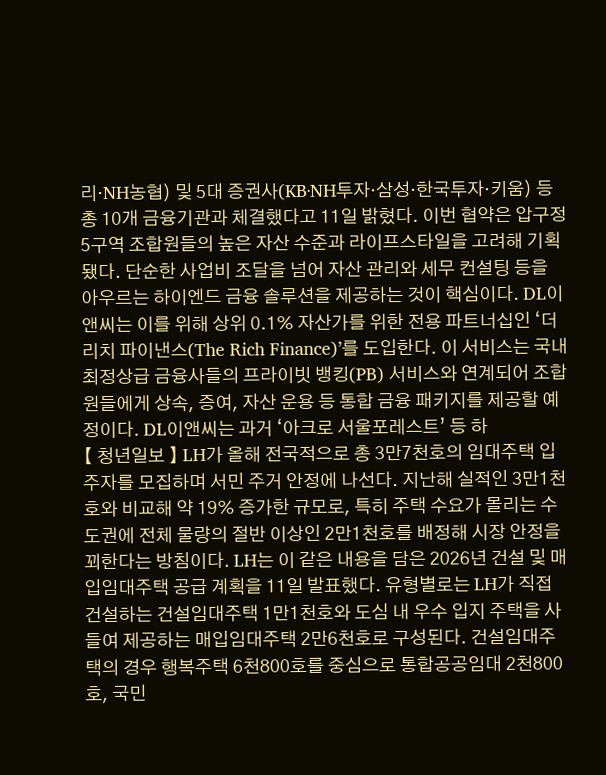리·NH농협) 및 5대 증권사(KB·NH투자·삼성·한국투자·키움) 등 총 10개 금융기관과 체결했다고 11일 밝혔다. 이번 협약은 압구정5구역 조합원들의 높은 자산 수준과 라이프스타일을 고려해 기획됐다. 단순한 사업비 조달을 넘어 자산 관리와 세무 컨설팅 등을 아우르는 하이엔드 금융 솔루션을 제공하는 것이 핵심이다. DL이앤씨는 이를 위해 상위 0.1% 자산가를 위한 전용 파트너십인 ‘더 리치 파이낸스(The Rich Finance)’를 도입한다. 이 서비스는 국내 최정상급 금융사들의 프라이빗 뱅킹(PB) 서비스와 연계되어 조합원들에게 상속, 증여, 자산 운용 등 통합 금융 패키지를 제공할 예정이다. DL이앤씨는 과거 ‘아크로 서울포레스트’ 등 하
【 청년일보 】 LH가 올해 전국적으로 총 3만7천호의 임대주택 입주자를 모집하며 서민 주거 안정에 나선다. 지난해 실적인 3만1천호와 비교해 약 19% 증가한 규모로, 특히 주택 수요가 몰리는 수도권에 전체 물량의 절반 이상인 2만1천호를 배정해 시장 안정을 꾀한다는 방침이다. LH는 이 같은 내용을 담은 2026년 건설 및 매입임대주택 공급 계획을 11일 발표했다. 유형별로는 LH가 직접 건설하는 건설임대주택 1만1천호와 도심 내 우수 입지 주택을 사들여 제공하는 매입임대주택 2만6천호로 구성된다. 건설임대주택의 경우 행복주택 6천800호를 중심으로 통합공공임대 2천800호, 국민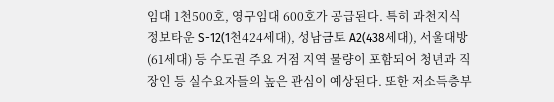임대 1천500호, 영구임대 600호가 공급된다. 특히 과천지식정보타운 S-12(1천424세대), 성남금토 A2(438세대), 서울대방(61세대) 등 수도권 주요 거점 지역 물량이 포함되어 청년과 직장인 등 실수요자들의 높은 관심이 예상된다. 또한 저소득층부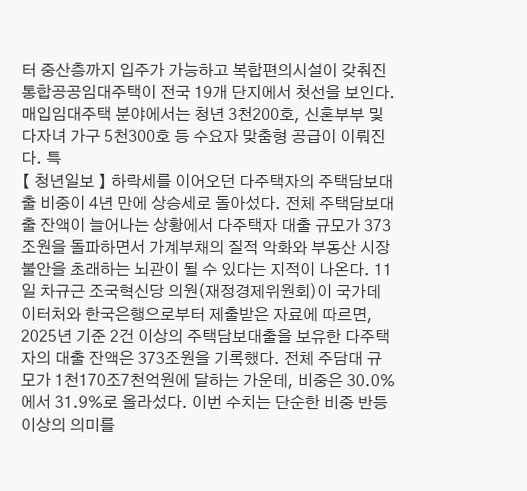터 중산층까지 입주가 가능하고 복합편의시설이 갖춰진 통합공공임대주택이 전국 19개 단지에서 첫선을 보인다. 매입임대주택 분야에서는 청년 3천200호, 신혼부부 및 다자녀 가구 5천300호 등 수요자 맞춤형 공급이 이뤄진다. 특
【 청년일보 】 하락세를 이어오던 다주택자의 주택담보대출 비중이 4년 만에 상승세로 돌아섰다. 전체 주택담보대출 잔액이 늘어나는 상황에서 다주택자 대출 규모가 373조원을 돌파하면서 가계부채의 질적 악화와 부동산 시장 불안을 초래하는 뇌관이 될 수 있다는 지적이 나온다. 11일 차규근 조국혁신당 의원(재정경제위원회)이 국가데이터처와 한국은행으로부터 제출받은 자료에 따르면, 2025년 기준 2건 이상의 주택담보대출을 보유한 다주택자의 대출 잔액은 373조원을 기록했다. 전체 주담대 규모가 1천170조7천억원에 달하는 가운데, 비중은 30.0%에서 31.9%로 올라섰다. 이번 수치는 단순한 비중 반등 이상의 의미를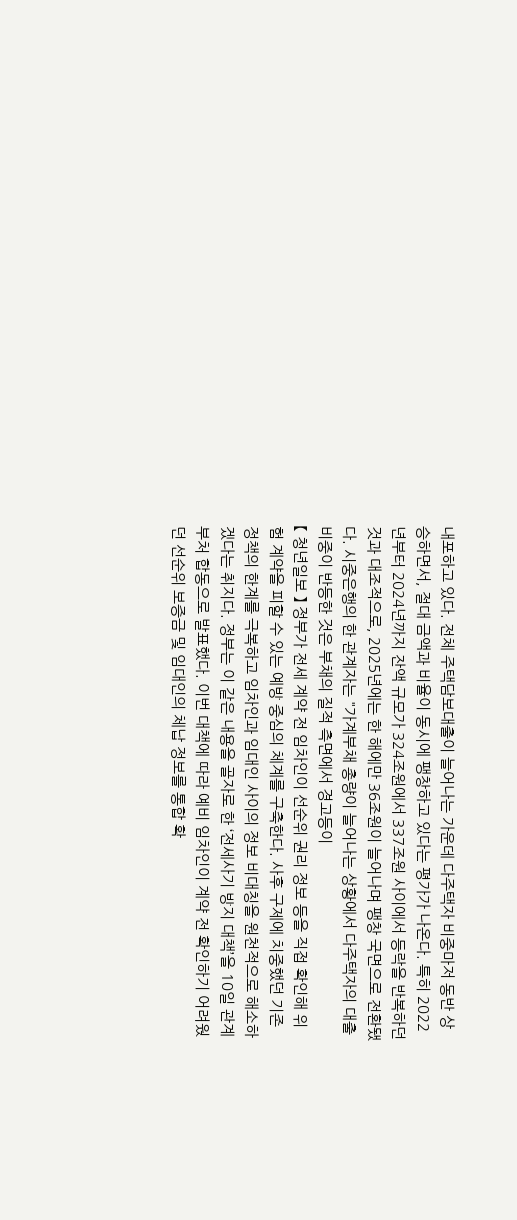내포하고 있다. 전체 주택담보대출이 늘어나는 가운데 다주택자 비중마저 동반 상승하면서, 절대 금액과 비율이 동시에 팽창하고 있다는 평가가 나온다. 특히 2022년부터 2024년까지 잔액 규모가 324조원에서 337조원 사이에서 등락을 반복하던 것과 대조적으로, 2025년에는 한 해에만 36조원이 늘어나며 팽창 국면으로 전환됐다. 시중은행의 한 관계자는 "가계부채 총량이 늘어나는 상황에서 다주택자의 대출 비중이 반등한 것은 부채의 질적 측면에서 경고등이
【 청년일보 】 정부가 전세 계약 전 임차인이 선순위 권리 정보 등을 직접 확인해 위험 계약을 피할 수 있는 예방 중심의 체계를 구축한다. 사후 구제에 치중했던 기존 정책의 한계를 극복하고 임차인과 임대인 사이의 정보 비대칭을 원천적으로 해소하겠다는 취지다. 정부는 이 같은 내용을 골자로 한 ‘전세사기 방지 대책’을 10일 관계부처 합동으로 발표했다. 이번 대책에 따라 예비 임차인이 계약 전 확인하기 어려웠던 선순위 보증금 및 임대인의 체납 정보를 통합 확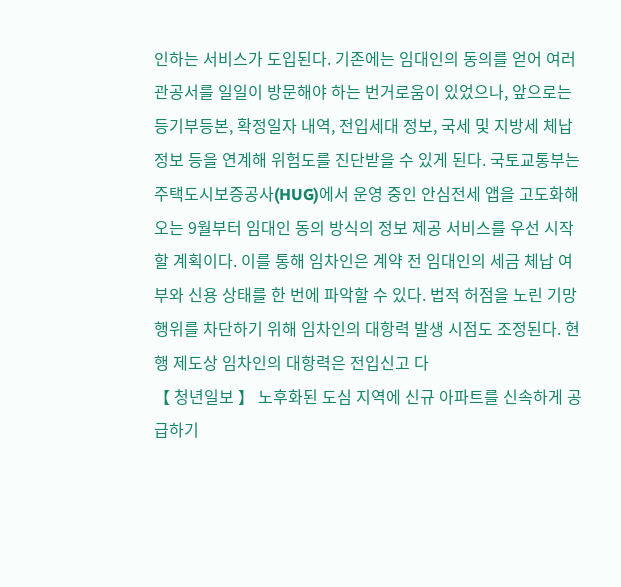인하는 서비스가 도입된다. 기존에는 임대인의 동의를 얻어 여러 관공서를 일일이 방문해야 하는 번거로움이 있었으나, 앞으로는 등기부등본, 확정일자 내역, 전입세대 정보, 국세 및 지방세 체납 정보 등을 연계해 위험도를 진단받을 수 있게 된다. 국토교통부는 주택도시보증공사(HUG)에서 운영 중인 안심전세 앱을 고도화해 오는 9월부터 임대인 동의 방식의 정보 제공 서비스를 우선 시작할 계획이다. 이를 통해 임차인은 계약 전 임대인의 세금 체납 여부와 신용 상태를 한 번에 파악할 수 있다. 법적 허점을 노린 기망 행위를 차단하기 위해 임차인의 대항력 발생 시점도 조정된다. 현행 제도상 임차인의 대항력은 전입신고 다
【 청년일보 】 노후화된 도심 지역에 신규 아파트를 신속하게 공급하기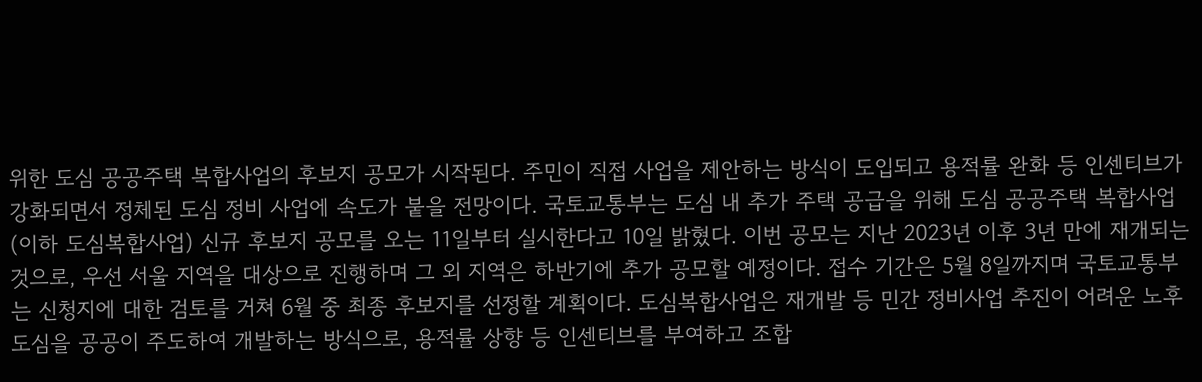위한 도심 공공주택 복합사업의 후보지 공모가 시작된다. 주민이 직접 사업을 제안하는 방식이 도입되고 용적률 완화 등 인센티브가 강화되면서 정체된 도심 정비 사업에 속도가 붙을 전망이다. 국토교통부는 도심 내 추가 주택 공급을 위해 도심 공공주택 복합사업(이하 도심복합사업) 신규 후보지 공모를 오는 11일부터 실시한다고 10일 밝혔다. 이번 공모는 지난 2023년 이후 3년 만에 재개되는 것으로, 우선 서울 지역을 대상으로 진행하며 그 외 지역은 하반기에 추가 공모할 예정이다. 접수 기간은 5월 8일까지며 국토교통부는 신청지에 대한 검토를 거쳐 6월 중 최종 후보지를 선정할 계획이다. 도심복합사업은 재개발 등 민간 정비사업 추진이 어려운 노후 도심을 공공이 주도하여 개발하는 방식으로, 용적률 상향 등 인센티브를 부여하고 조합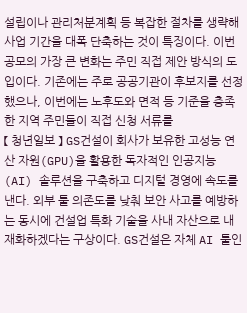설립이나 관리처분계획 등 복잡한 절차를 생략해 사업 기간을 대폭 단축하는 것이 특징이다. 이번 공모의 가장 큰 변화는 주민 직접 제안 방식의 도입이다. 기존에는 주로 공공기관이 후보지를 선정했으나, 이번에는 노후도와 면적 등 기준을 충족한 지역 주민들이 직접 신청 서류를
【 청년일보 】 GS건설이 회사가 보유한 고성능 연산 자원(GPU)을 활용한 독자적인 인공지능(AI) 솔루션을 구축하고 디지털 경영에 속도를 낸다. 외부 툴 의존도를 낮춰 보안 사고를 예방하는 동시에 건설업 특화 기술을 사내 자산으로 내재화하겠다는 구상이다. GS건설은 자체 AI 툴인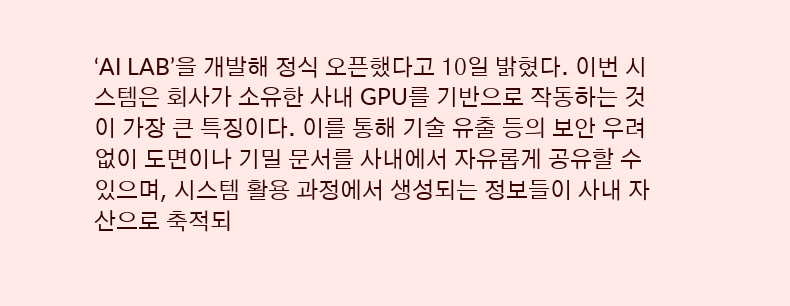‘AI LAB’을 개발해 정식 오픈했다고 10일 밝혔다. 이번 시스템은 회사가 소유한 사내 GPU를 기반으로 작동하는 것이 가장 큰 특징이다. 이를 통해 기술 유출 등의 보안 우려 없이 도면이나 기밀 문서를 사내에서 자유롭게 공유할 수 있으며, 시스템 활용 과정에서 생성되는 정보들이 사내 자산으로 축적되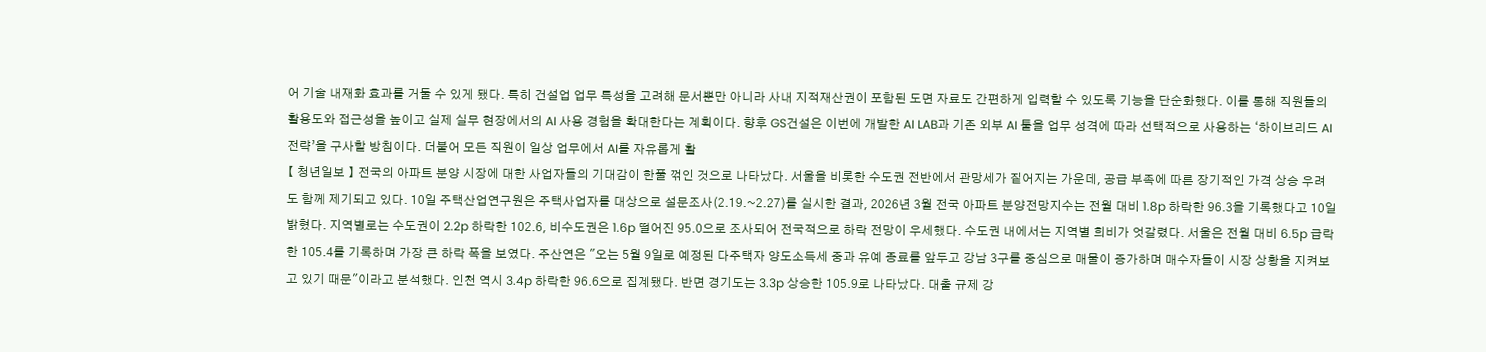어 기술 내재화 효과를 거둘 수 있게 됐다. 특히 건설업 업무 특성을 고려해 문서뿐만 아니라 사내 지적재산권이 포함된 도면 자료도 간편하게 입력할 수 있도록 기능을 단순화했다. 이를 통해 직원들의 활용도와 접근성을 높이고 실제 실무 현장에서의 AI 사용 경험을 확대한다는 계획이다. 향후 GS건설은 이번에 개발한 AI LAB과 기존 외부 AI 툴을 업무 성격에 따라 선택적으로 사용하는 ‘하이브리드 AI 전략’을 구사할 방침이다. 더불어 모든 직원이 일상 업무에서 AI를 자유롭게 활
【 청년일보 】 전국의 아파트 분양 시장에 대한 사업자들의 기대감이 한풀 꺾인 것으로 나타났다. 서울을 비롯한 수도권 전반에서 관망세가 짙어지는 가운데, 공급 부족에 따른 장기적인 가격 상승 우려도 함께 제기되고 있다. 10일 주택산업연구원은 주택사업자를 대상으로 설문조사(2.19.~2.27)를 실시한 결과, 2026년 3월 전국 아파트 분양전망지수는 전월 대비 1.8p 하락한 96.3을 기록했다고 10일 밝혔다. 지역별로는 수도권이 2.2p 하락한 102.6, 비수도권은 1.6p 떨어진 95.0으로 조사되어 전국적으로 하락 전망이 우세했다. 수도권 내에서는 지역별 희비가 엇갈렸다. 서울은 전월 대비 6.5p 급락한 105.4를 기록하며 가장 큰 하락 폭을 보였다. 주산연은 "오는 5월 9일로 예정된 다주택자 양도소득세 중과 유예 종료를 앞두고 강남 3구를 중심으로 매물이 증가하며 매수자들이 시장 상황을 지켜보고 있기 때문"이라고 분석했다. 인천 역시 3.4p 하락한 96.6으로 집계됐다. 반면 경기도는 3.3p 상승한 105.9로 나타났다. 대출 규제 강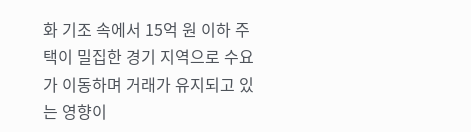화 기조 속에서 15억 원 이하 주택이 밀집한 경기 지역으로 수요가 이동하며 거래가 유지되고 있는 영향이